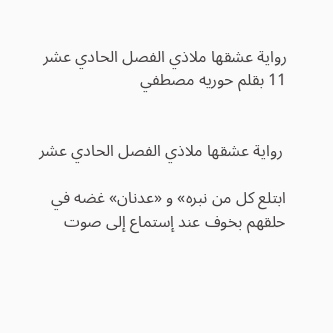رواية عشقها ملاذي الفصل الحادي عشر 11 بقلم حوريه مصطفي


 رواية عشقها ملاذي الفصل الحادي عشر

ابتلع كل من نبره» و «عدنان» غضه في حلقهم بخوف عند إستماع إلى صوت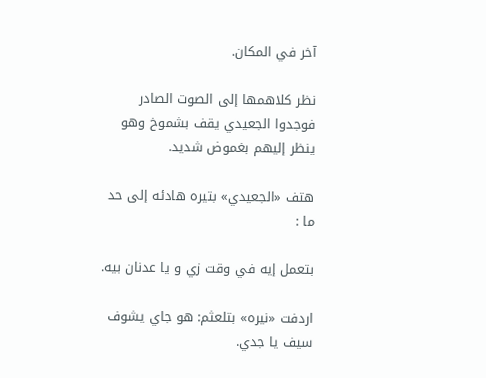آخر في المكان.

نظر كلاهمها إلى الصوت الصادر فوجدوا الجعيدي يقف بشموخ وهو ينظر إليهم بغموض شديد.

هتف «الجعيدي» بتيره هادئه إلى حد ما :

بتعمل إيه في وقت زي و يا عدنان بيه.

اردفت «نیره» بتلعثم: هو جاي يشوف سيف يا جدي.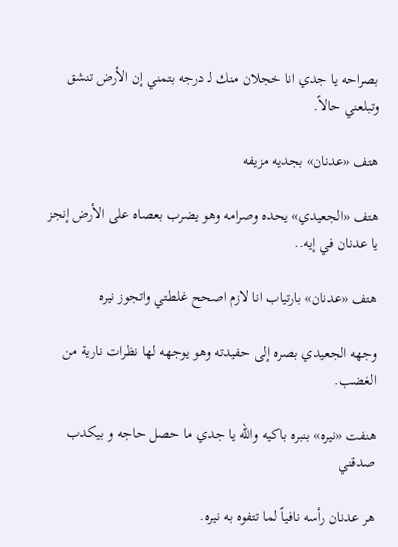بصراحه يا جدي انا خجلان منك لـ درجه بتمني إن الأرض تنشق وتبلعني حالاً.

هتف «عدنان» بجديه مزيفه

هتف «الجعيدي» يحده وصرامه وهو يضرب بعصاه على الأرض إنجز يا عدنان في إيه..

هتف «عدنان» بارتياب انا لازم اصحح غلطتي واتجوز نيره

وجهه الجعيدي بصره إلى حفيدته وهو يوجهه لها نظرات نارية من الغضب.

هنفت «نیره» بنبره باکیه والله يا جدي ما حصل حاجه و بيكدب صدقني

هر عدنان رأسه نافياً لما تتفوه به نيره.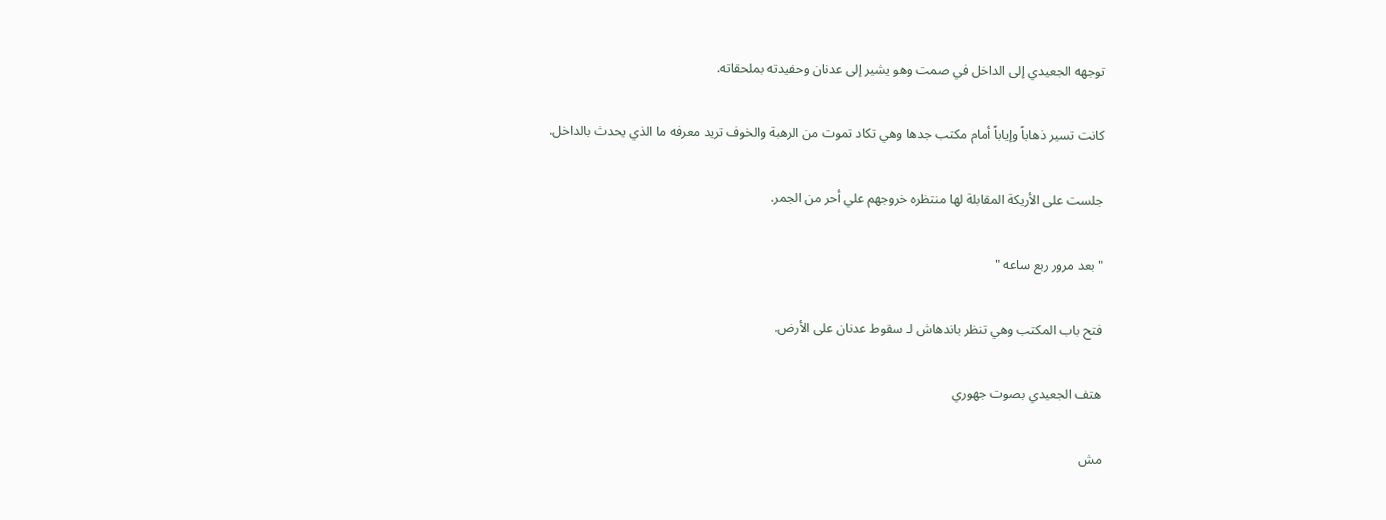توجهه الجعيدي إلى الداخل في صمت وهو يشير إلى عدنان وحفيدته بملحقاته.

كانت تسير ذهاباً وإياباً أمام مكتب جدها وهي تكاد تموت من الرهبة والخوف تريد معرفه ما الذي يحدث بالداخل.

جلست على الأريكة المقابلة لها منتظره خروجهم علي أحر من الجمر.

"بعد مرور ربع ساعه "

فتح باب المكتب وهي تنظر باندهاش لـ سقوط عدنان على الأرض.

هتف الجعيدي بصوت جهوري

مش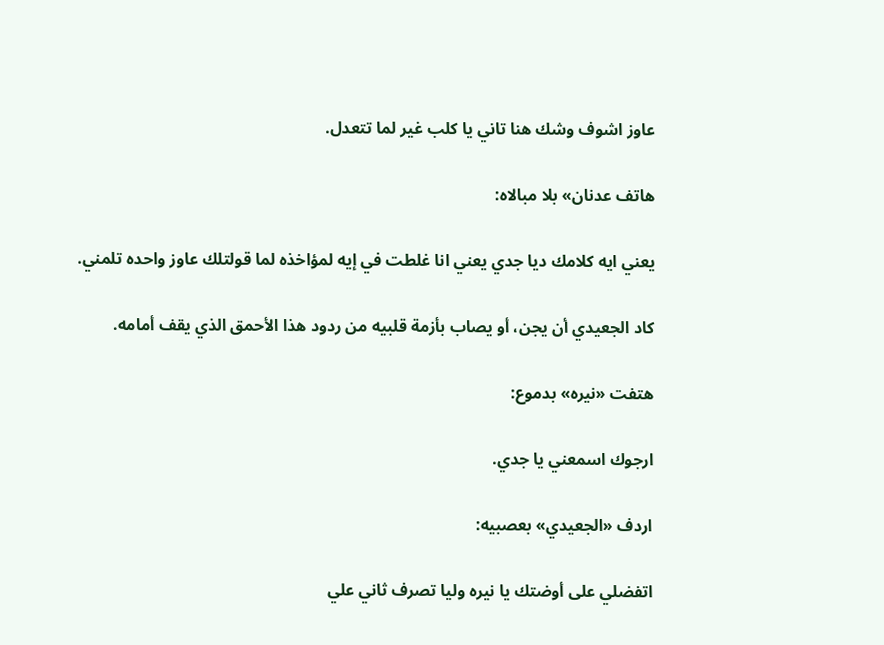عاوز اشوف وشك هنا تاني يا كلب غير لما تتعدل.

هاتف عدنان» بلا مبالاه:

يعني ايه كلامك ديا جدي يعني انا غلطت في إيه لمؤاخذه لما قولتلك عاوز واحده تلمني.

كاد الجعيدي أن يجن، أو يصاب بأزمة قلبيه من ردود هذا الأحمق الذي يقف أمامه.

هتفت «نیره» بدموع:

ارجوك اسمعني يا جدي.

اردف «الجعيدي» بعصبيه:

اتفضلي على أوضتك يا نيره وليا تصرف ثاني علي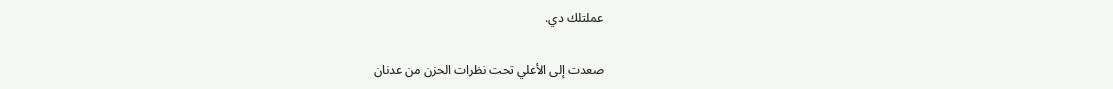عملتلك دي.

صعدت إلى الأعلي تحت نظرات الحزن من عدنان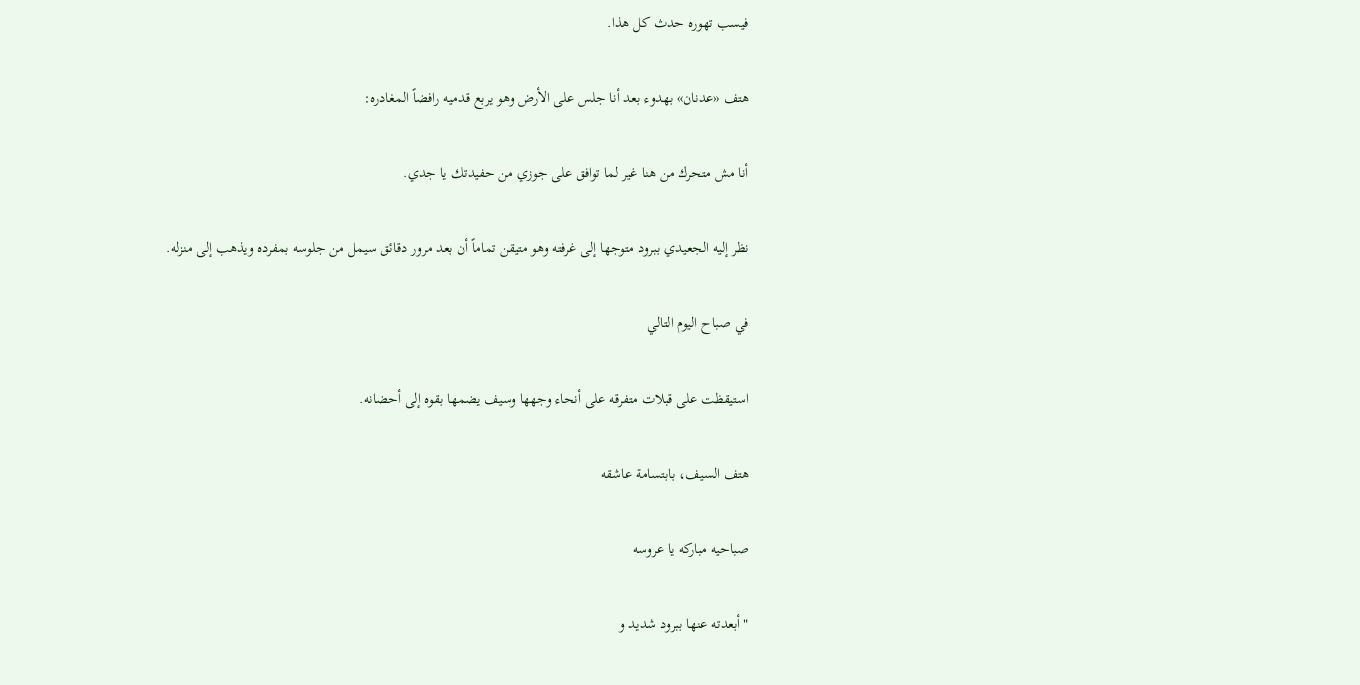فيسب تهوره حدث كل هذا.

هتف «عدنان» بهدوء بعد أنا جلس على الأرض وهو يربع قدميه رافضاً المغادره:

أنا مش متحرك من هنا غير لما توافق على جوزي من حفيدتك يا جدي.

نظر إليه الجعيدي ببرود متوجها إلى غرفته وهو متيقن تماماً أن بعد مرور دقائق سيمل من جلوسه بمفرده ويذهب إلى منزله.

في صباح اليوم التالي

استيقظت على قبلات متفرقه على أنحاء وجهها وسيف يضمها بقوه إلى أحضانه.

هتف السيف، بابتسامة عاشقه

صباحيه مبارکه یا عروسه

"أبعدته عنها ببرود شديد و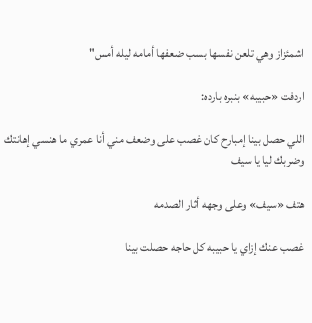اشمئزاز وهي تلعن نفسها بسب ضعفها أمامه ليله أمس"

اردفت «حبیبه» بنبره بارده:

اللي حصل بينا إمبارح كان غصب على وضعف مني أنا عمري ما هنسي إهانتك وضربك ليا يا سيف

هتف «سيف» وعلى وجهه أثار الصدمه

غصب عنك إزاي يا حبيبه كل حاجه حصلت بينا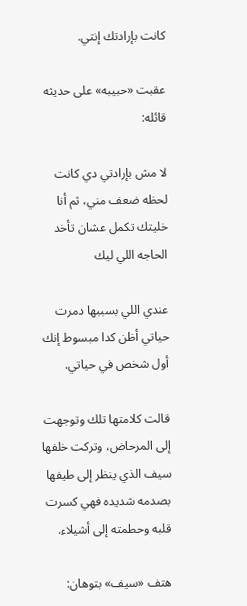كانت بإرادتك إنتي.

عقبت «حبيبه» على حديثه قائله:

لا مش بإرادتي دي كانت لحظه ضعف مني، ثم أنا خليتك تكمل عشان تأخد الحاجه اللي ليك

عندي اللي بسببها دمرت حياتي أظن كدا مبسوط إنك أول شخص في حياتي.

قالت كلامتها تلك وتوجهت إلى المرحاض، وتركت خلفها سيف الذي ينظر إلى طيفها بصدمه شديده فهي كسرت قلبه وحطمته إلى أشيلاء.

هتف «سيف» بتوهان: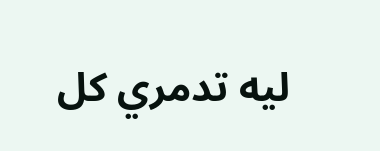ليه تدمري كل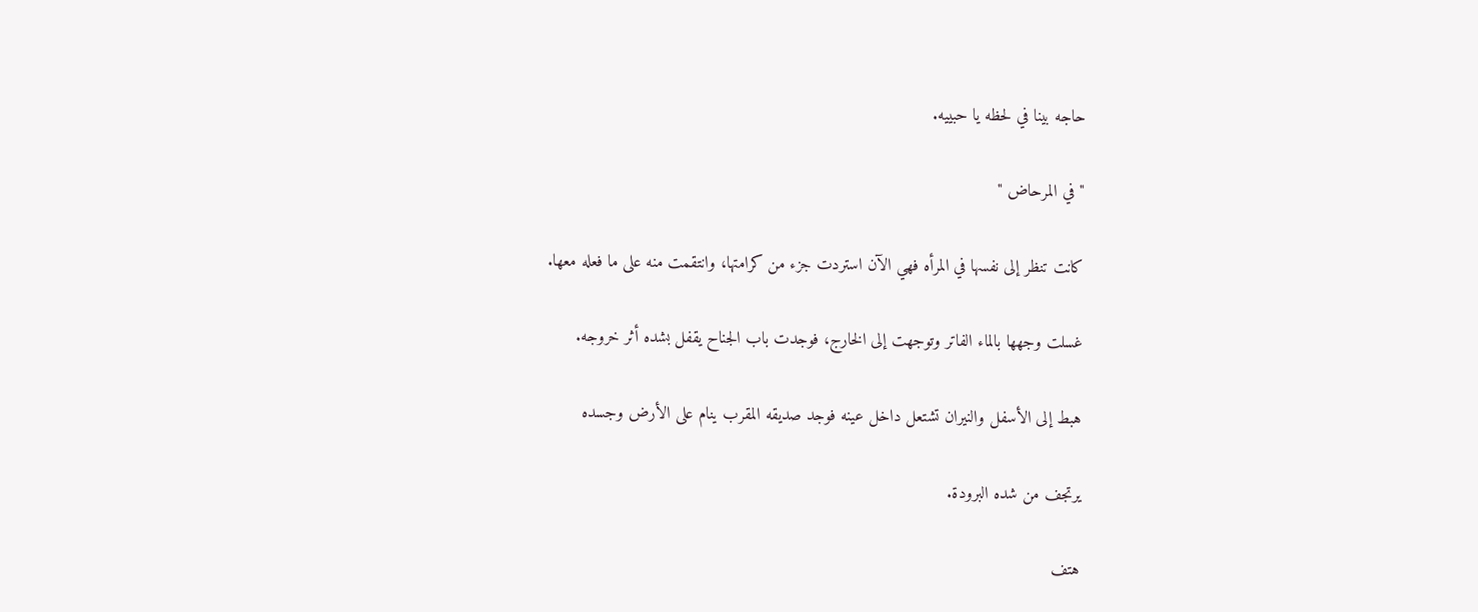حاجه بينا في لحظه يا حبييه.

" في المرحاض "

كانت تنظر إلى نفسها في المرأه فهي الآن استردت جزء من كرامتها، وانتقمت منه على ما فعله معها.

غسلت وجهها بالماء الفاتر وتوجهت إلى الخارج، فوجدت باب الجناح يقفل بشده أثر خروجه.

هبط إلى الأسفل والنيران تشتعل داخل عينه فوجد صديقه المقرب ينام على الأرض وجسده

يرتجف من شده البرودة.

هتف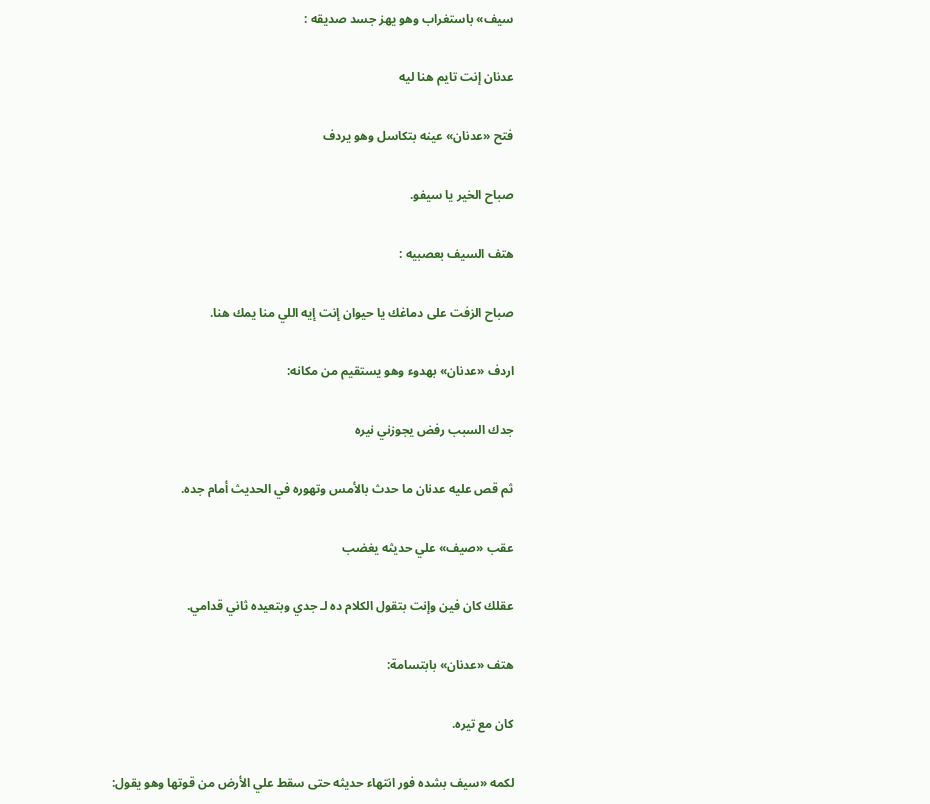سيف» باستغراب وهو يهز جسد صديقه :

عدنان إنت تايم هنا ليه

فتح «عدنان» عينه بتكاسل وهو يردف

صباح الخير يا سيفو.

هتف السيف بعصبيه :

صباح الزفت على دماغك يا حيوان إنت إيه اللي منا يمك هنا.

اردف «عدنان» بهدوء وهو يستقيم من مكانه:

جدك السبب رفض يجوزني نيره

ثم قص عليه عدنان ما حدث بالأمس وتهوره في الحديث أمام جده.

عقب «صيف» علي حديثه يغضب

عقلك كان فين وإنت بتقول الكلام ده لـ جدي وبتعيده ثاني قدامي.

هتف «عدنان» بابتسامة:

كان مع تيره.

لكمه «سيف بشده فور انتهاء حديثه حتى سقط علي الأرض من قوتها وهو يقول: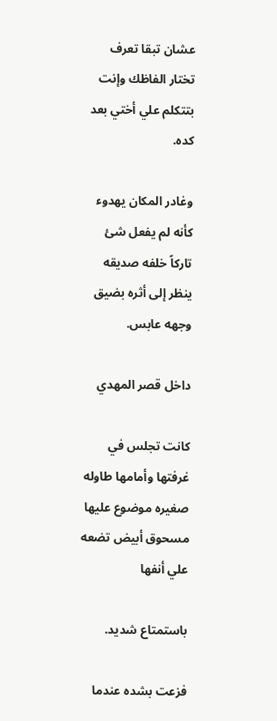عشان تبقا تعرف تختار الفاظك وإنت بتتكلم علي أختي بعد كده.

وغادر المكان يهدوء كأنه لم يفعل شئ تاركاً خلفه صديقه ينظر إلى أثره بضيق وجهه عابس.

داخل قصر المهدي

كانت تجلس في غرفتها وأمامها طاوله صغيره موضوع عليها مسحوق أبيض تضعه علي أنفها

باستمتاع شديد.

فزعت بشده عندما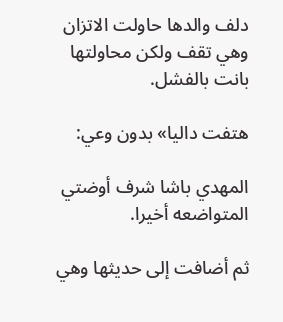دلف والدها حاولت الاتزان وهي تقف ولكن محاولتها بانت بالفشل.

هتفت داليا» بدون وعي:

المهدي باشا شرف أوضتي المتواضعه أخيرا.

ثم أضافت إلى حديثها وهي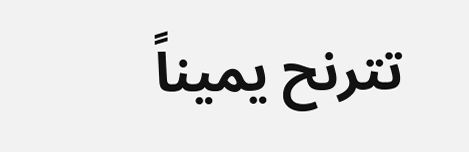تترنح يميناً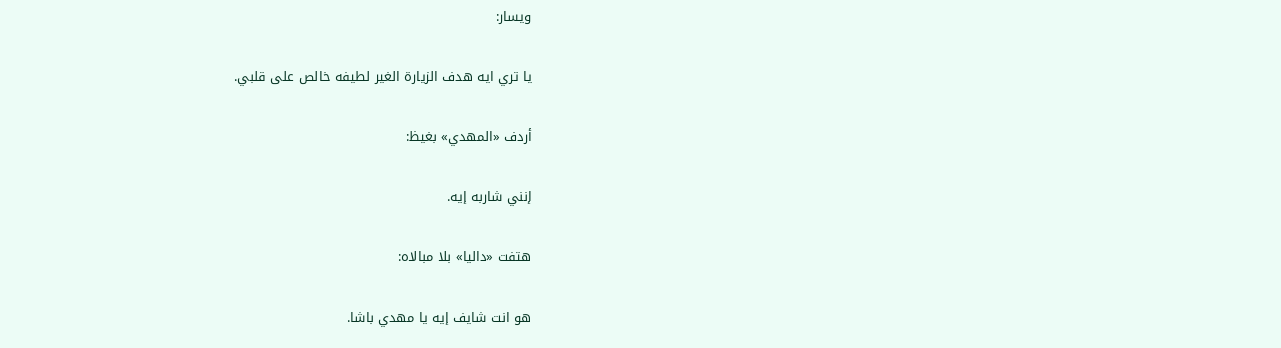ويسار:

يا تري ايه هدف الزيارة الغير لطيفه خالص على قلبي.

أردف «المهدي» بغيظ:

إنني شاربه إيه.

هتفت «داليا» بلا مبالاه:

هو انت شايف إيه يا مهدي باشا.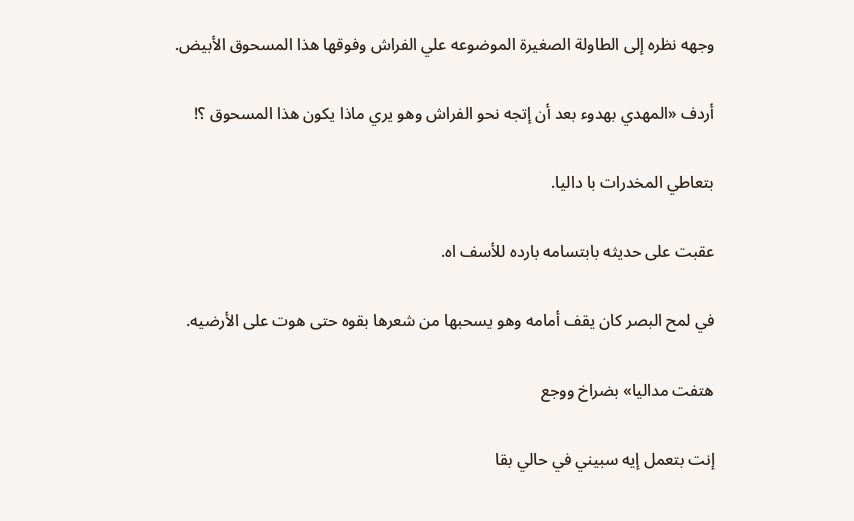وجهه نظره إلى الطاولة الصغيرة الموضوعه علي الفراش وفوقها هذا المسحوق الأبيض.

أردف «المهدي بهدوء بعد أن إتجه نحو الفراش وهو يري ماذا يكون هذا المسحوق ؟!

بتعاطي المخدرات با داليا.

عقبت على حديثه بابتسامه بارده للأسف اه.

في لمح البصر كان يقف أمامه وهو يسحبها من شعرها بقوه حتى هوت على الأرضيه.

هتفت مداليا» بضراخ ووجع

إنت بتعمل إيه سبيني في حالي بقا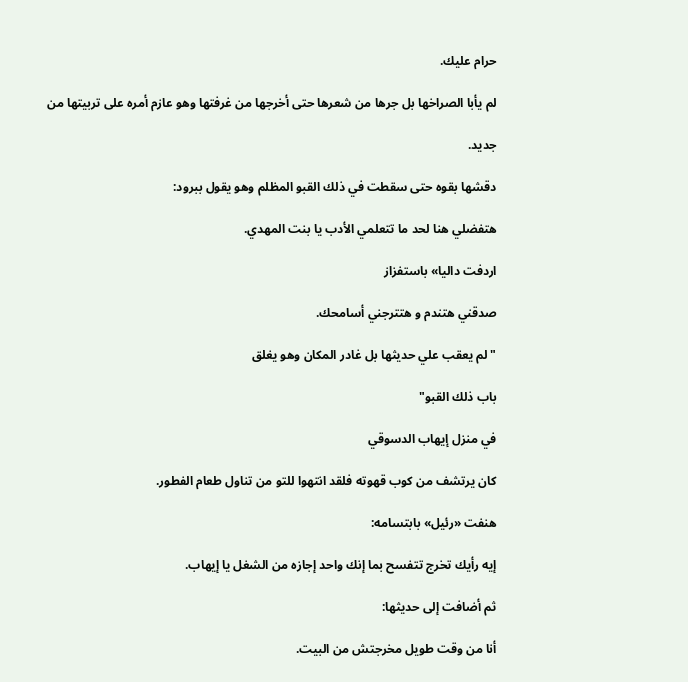حرام عليك.

لم يأبا الصراخها بل جرها من شعرها حتى أخرجها من غرفتها وهو عازم أمره على تربيتها من

جديد.

دقشها بقوه حتى سقطت في ذلك القبو المظلم وهو يقول ببرود:

هتفضلي هنا لحد ما تتعلمي الأدب يا بنت المهدي.

اردفت داليا» باستفزاز

صدقني هتندم و هتترجني أسامحك.

"لم يعقب علي حديثها بل غادر المكان وهو يغلق

باب ذلك القبو"

في منزل إيهاب الدسوقي

كان يرتشف من كوب قهوته فلقد انتهوا للتو من تناول طعام الفطور.

هنفت «رئیل» بابتسامه:

إيه رأيك تخرج تتفسح بما إنك واحد إجازه من الشغل يا إيهاب.

ثم أضافت إلى حديثها:

أنا من وقت طويل مخرجتش من البيت.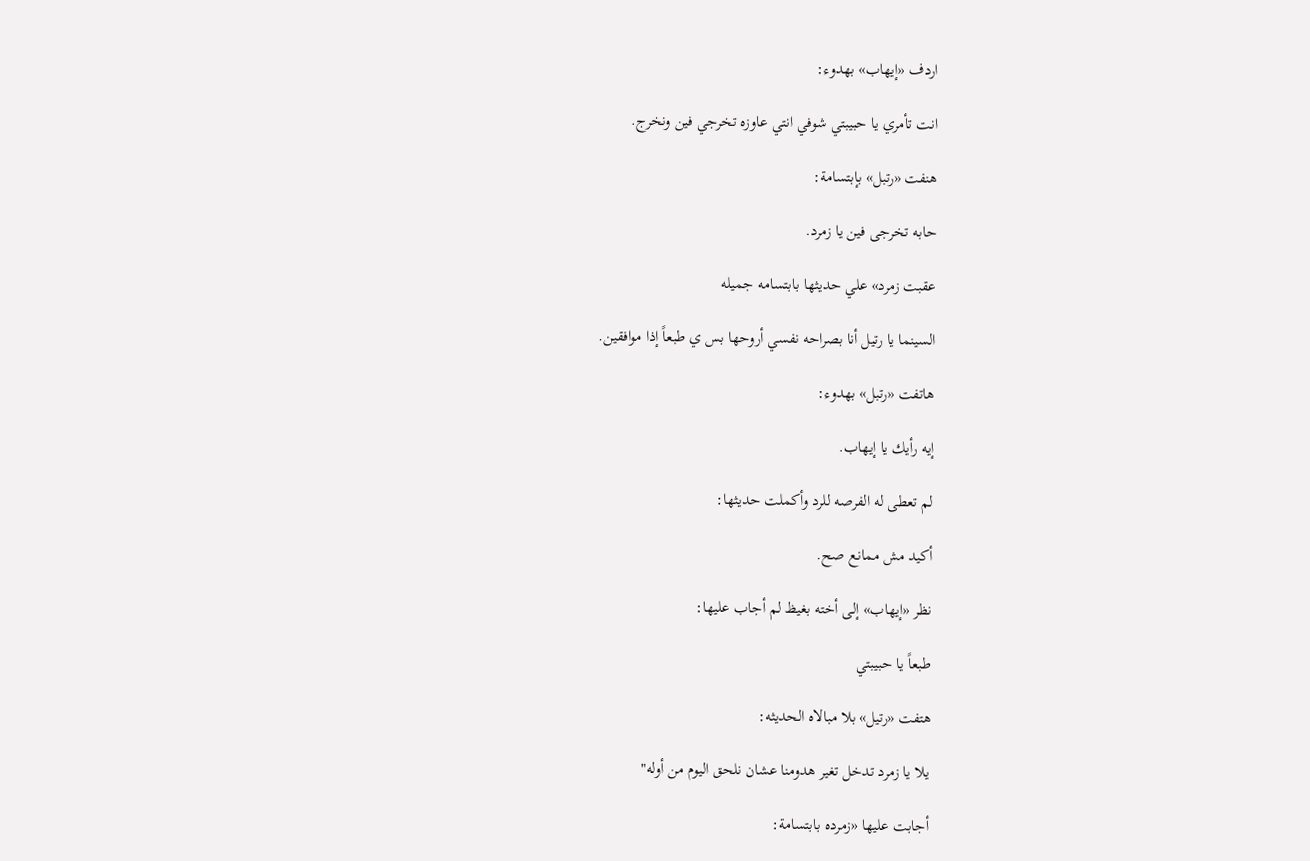اردف «إيهاب» بهدوء:

انت تأمري يا حبيبتي شوفي انتي عاوزه تخرجي فين ونخرج.

هنفت «رتبل» بإبتسامة:

حابه تخرجی فین یا زمرد.

عقبت زمرد» علي حديثها بابتسامه جميله

السينما يا رتيل أنا بصراحه نفسي أروحها بس ي طبعاً إذا موافقين.

هاتفت «رتبل» بهدوء:

إيه رأيك يا إيهاب.

لم تعطى له الفرصه للرد وأكملت حديثها:

أكيد مش ممانع صح.

نظر «إيهاب» إلى أخته بغيظ لم أجاب عليها:

طبعاً يا حبيبتي

هتفت «رتيل» بلا مبالاه الحديثه:

یلا یا زمرد تدخل تغير هدومنا عشان نلحق اليوم من أوله"

أجابت عليها «زمرده بابتسامة: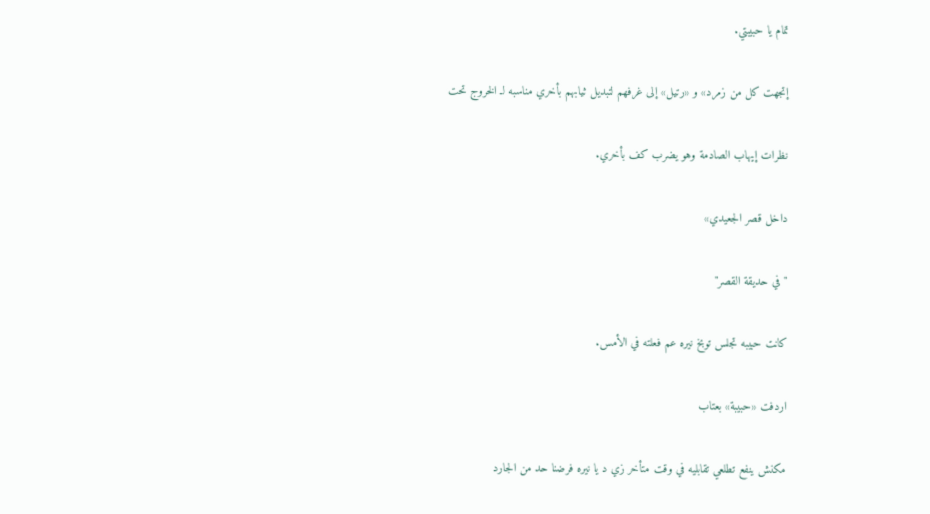تمام يا حبيبتي.

إتجهت كل من زمرد» و «رتيل» إلى غرفهم لتبديل ثيابهم بأخري مناسبه لـ الخروج تحت

نظرات إيهاب الصادمة وهو يضرب كف بأخري.

داخل قصر الجعيدي»

" في حديقة القصر"

كانت حبيبه تجلس توبخ نيره عم فعلته في الأمس.

اردفت «حبيبة» بعتاب

مكنش ينفع تطلعي تقابليه في وقت متأخر زي د يا نيره فرضنا حد من الجارد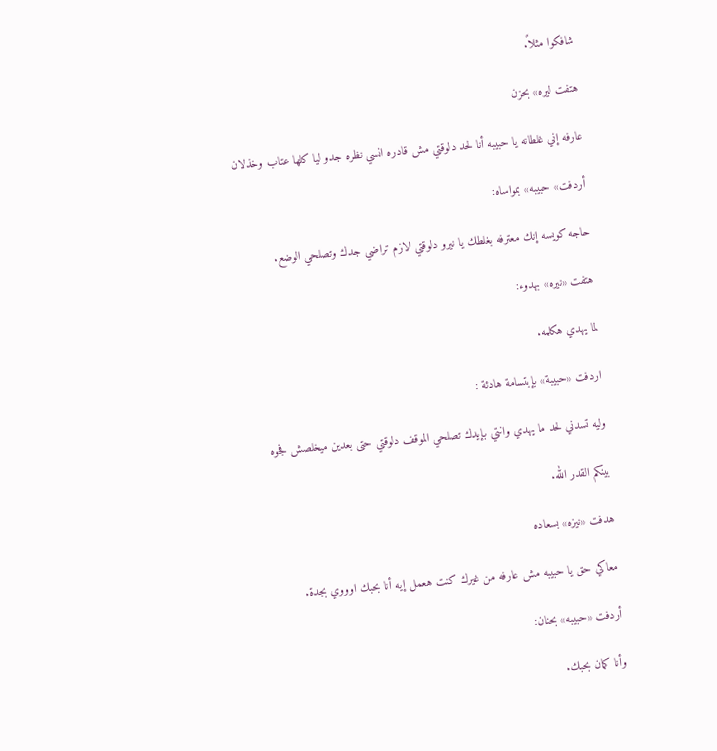شافكوا مثلاً.

هتفت لیره» بحزن

عارفه إني غلطانه يا حبيبه أنا لحد دلوقتي مش قادره انسي نظره جدو ليا كلها عتاب وخذلان

أردفت» حبيبه» بمواساه:

حاجه كويسه إنك معترفه بغلطك يا نيرو دلوقتي لازم تراضي جدك وتصلحي الوضع.

هتفت «نیره» بهدوء:

لما يهدي هكلمه.

اردفت «حبيبة» بإبتسامة هادئة :

وليه تسدني لحد ما يهدي وانتي بإيدك تصلحي الموقف دلوقتي حتى بعدين ميخلصش فجوه

بينكم القدر الله.

هدفت «نیزه» بسعاده

معاكي حق يا حبيبه مش عارفه من غيرك كنت هعمل إيه أنا بحبك اوووي بجدة.

أردفت «حبيبه» بحنان:

وأنا كمان بحبك.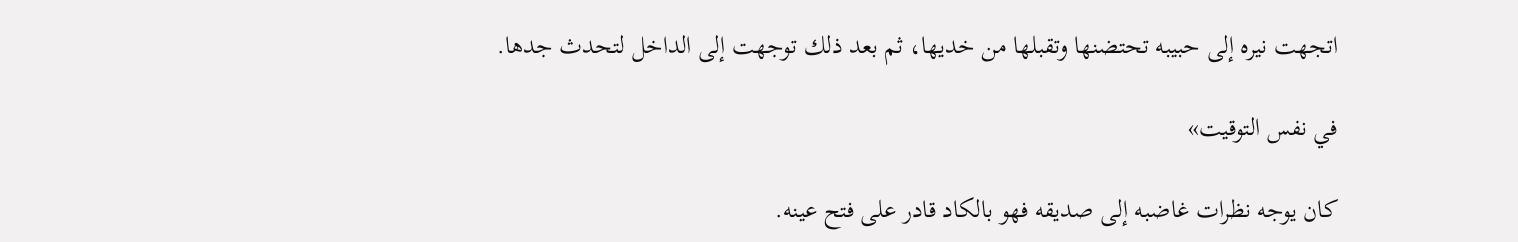اتجهت نيره إلى حبيبه تحتضنها وتقبلها من خديها، ثم بعد ذلك توجهت إلى الداخل لتحدث جدها.

في نفس التوقيت»

كان يوجه نظرات غاضبه إلى صديقه فهو بالكاد قادر على فتح عينه.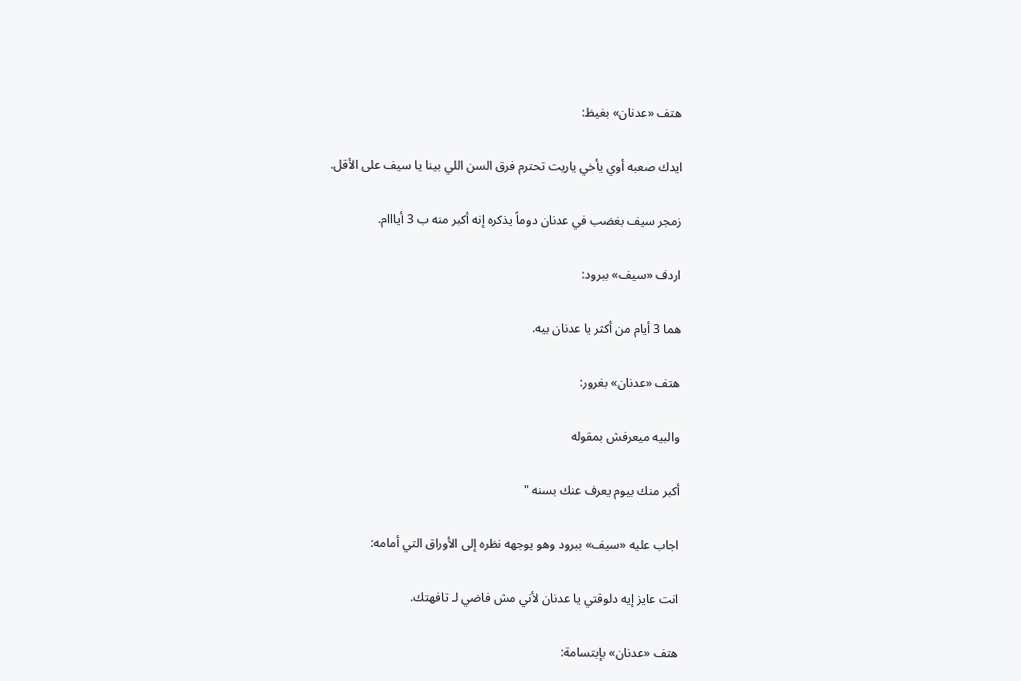هتف «عدنان» بغيظ:

ايدك صعبه أوي يأخي ياريت تحترم فرق السن اللي بينا يا سيف على الأقل.

زمجر سيف بغضب في عدنان دوماً يذكره إنه أكبر منه ب 3 أيااام.

اردف «سيف» ببرود:

هما 3 أيام من أكثر يا عدنان بيه.

هتف «عدنان» بغرور:

والبيه ميعرفش بمقوله

أكبر منك بيوم يعرف عنك بسنه "

اجاب عليه «سيف» ببرود وهو يوجهه نظره إلى الأوراق التي أمامه:

انت عايز إيه دلوقتي يا عدنان لأني مش فاضي لـ تافهتك.

هتف «عدنان» بإبتسامة: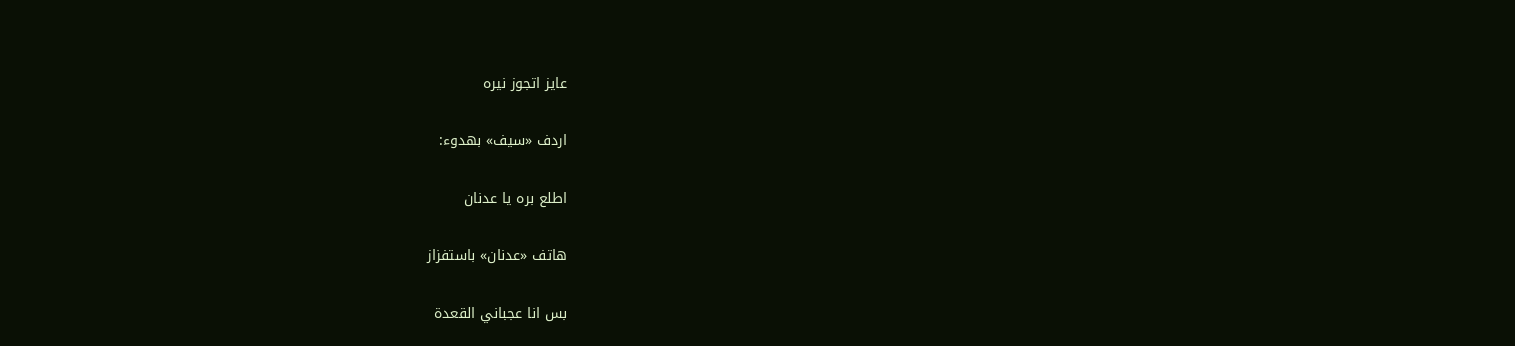عايز اتجوز نیره

اردف «سيف» بهدوء:

اطلع بره يا عدنان

هاتف «عدنان» باستفزاز

بس انا عجباني القعدة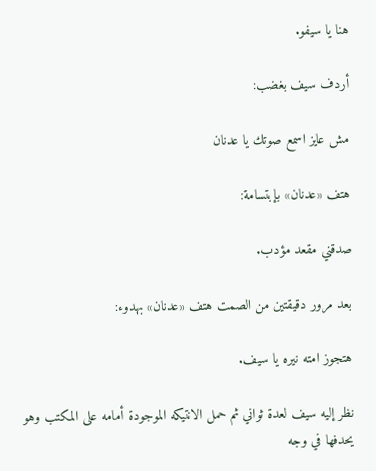هنا يا سيفو.

أردف سيف بغضب:

مش عايز اسمع صوتك يا عدنان

هتف «عدنان» بإبتسامة:

صدقني مقعد مؤدب.

بعد مرور دقيقتين من الصمت هتف «عدنان» بهدوء:

هتجوز امته نيره يا سيف.

نظر إليه سيف لعدة ثواني ثم حمل الانتيكه الموجودة أمامه على المكتب وهو يحدفها في وجه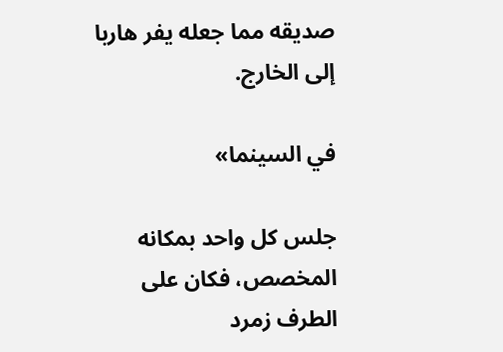صديقه مما جعله يفر هاربا إلى الخارج.

في السينما»

جلس كل واحد بمكانه المخصص، فكان على الطرف زمرد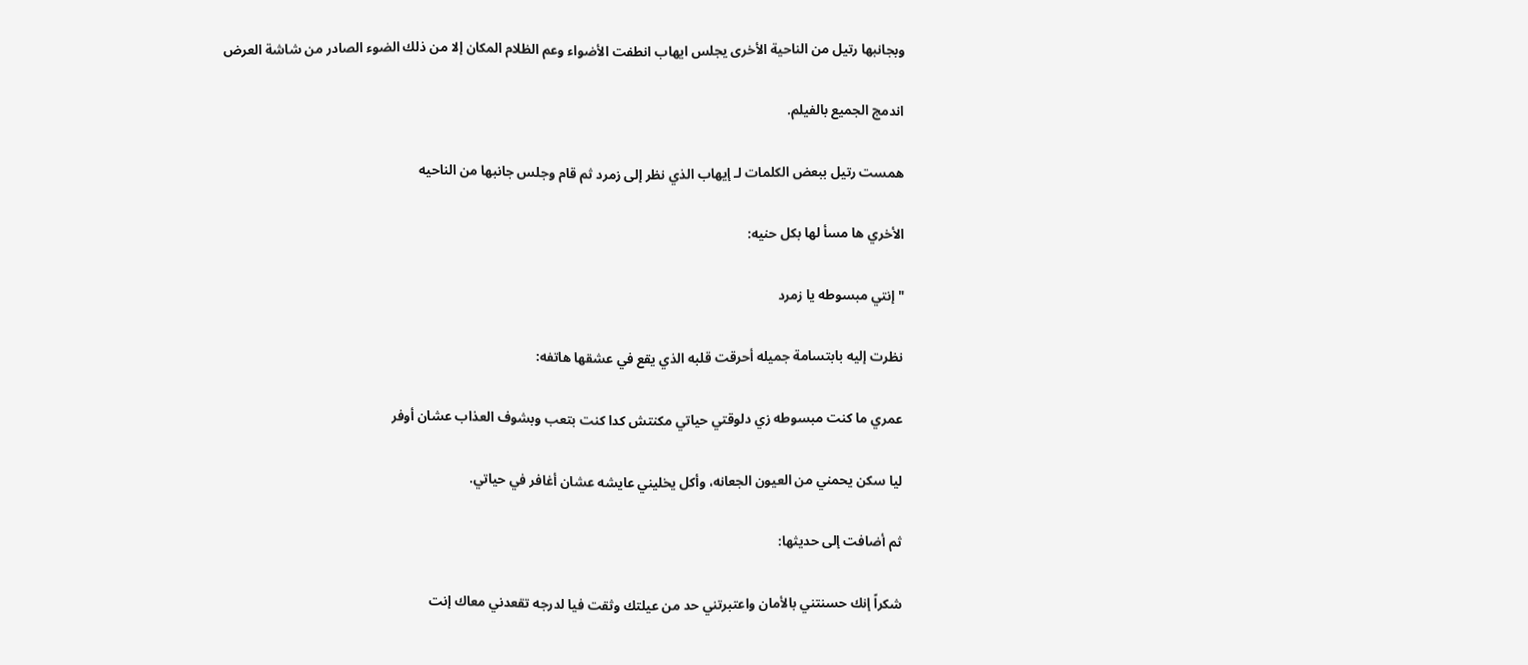وبجانبها رتيل من الناحية الأخرى يجلس ايهاب انطفت الأضواء وعم الظلام المكان إلا من ذلك الضوء الصادر من شاشة العرض

اندمج الجميع بالفيلم.

همست رتیل ببعض الكلمات لـ إيهاب الذي نظر إلى زمرد ثم قام وجلس جانبها من الناحيه

الأخري ها مسأ لها بكل حنيه:

" إنتي مبسوطه يا زمرد

نظرت إليه بابتسامة جميله أحرقت قلبه الذي يقع في عشقها هاتفه:

عمري ما كنت مبسوطه زي دلوقتي حياتي مكنتش كدا كنت بتعب وبشوف العذاب عشان أوفر

ليا سكن يحمني من العيون الجعانه، وأكل يخليني عايشه عشان أغافر في حياتي.

ثم أضافت إلى حديثها:

شكراً إنك حسنتني بالأمان واعتبرتني حد من عيلتك وثقت فيا لدرجه تقعدني معاك إنت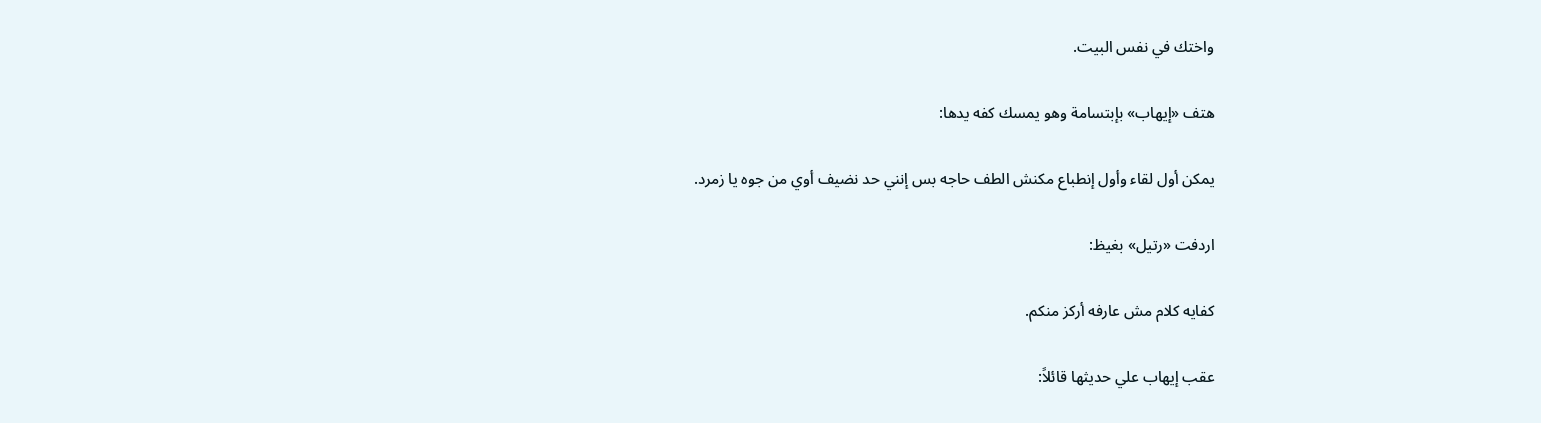واختك في نفس البيت.

هتف «إيهاب» بإبتسامة وهو يمسك كفه يدها:

يمكن أول لقاء وأول إنطباع مكنش الطف حاجه بس إنني حد نضيف أوي من جوه يا زمرد.

اردفت «رتيل» بغيظ:

كفايه كلام مش عارفه أركز منكم.

عقب إيهاب علي حديثها قائلاً: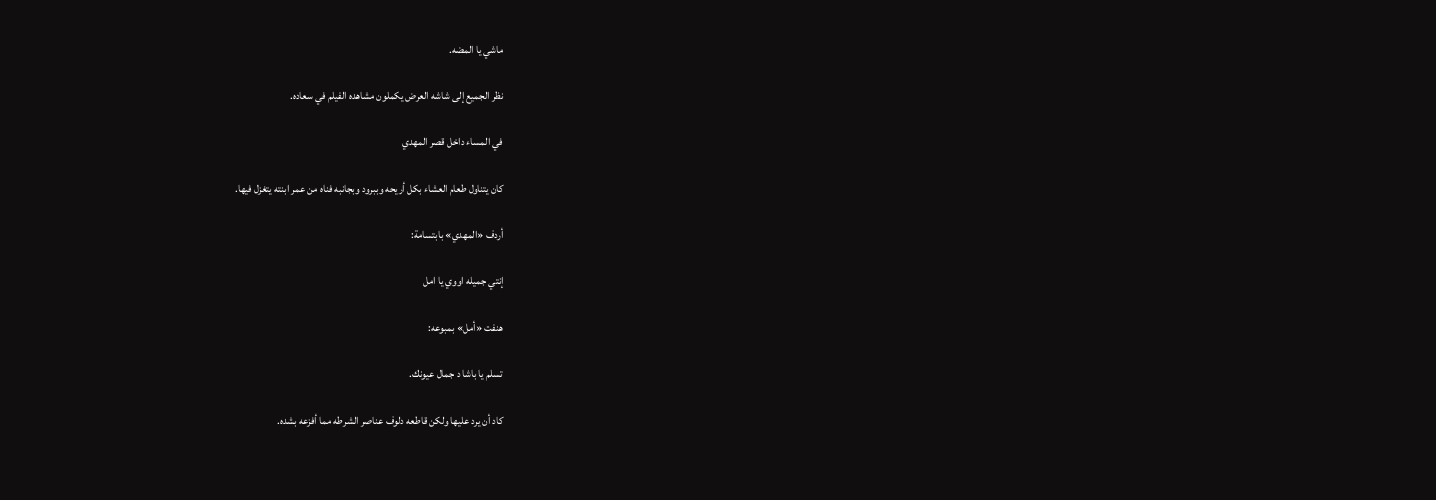ماشي يا المضه.

نظر الجميع إلى شاشه العرض يكملون مشاهده الفيلم في سعاده.

في المساء داخل قصر المهدي

كان يتناول طعام العشاء بكل أريحه وببرود وبجانبه فناه من عمر ابنته يتغزل فيها.

أردف «المهدي» بابتسامة:

إنتي جميله اووي يا امل

هنفت «أمل» بمبوعه:

تسلم يا باشا د جمال عيونك.

كاد أن يرد عليها ولكن قاطعه دلوف عناصر الشرطه مما أفزعه بشده.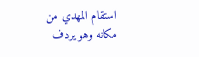استقام المهدي من مكانه وهو يردف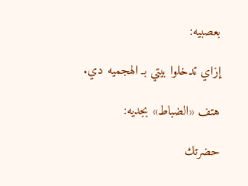بعصبيه:

إزاي تدخلوا بيتي بـ الهجميه دي.

هتف «الضباط» بجديه:

حضرتك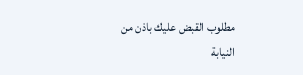مطلوب القبض عليك باذن من النيابة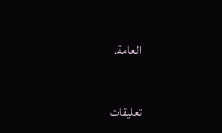العامة.


تعليقات